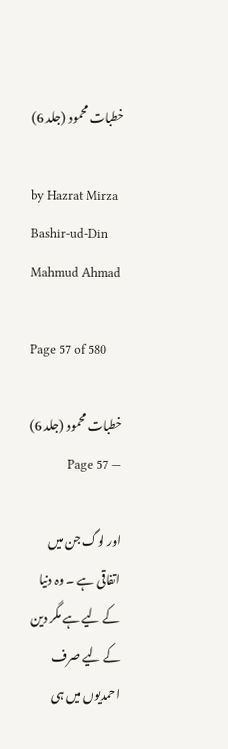خطبات محمود (جلد 6)

by Hazrat Mirza Bashir-ud-Din Mahmud Ahmad

Page 57 of 580

خطبات محمود (جلد 6) — Page 57

اور لوگ جن میں اتفاقی ہے ۔ وہ دنیا کے لیے ہے مگر دین کے لیے صرف احمدیوں میں ہی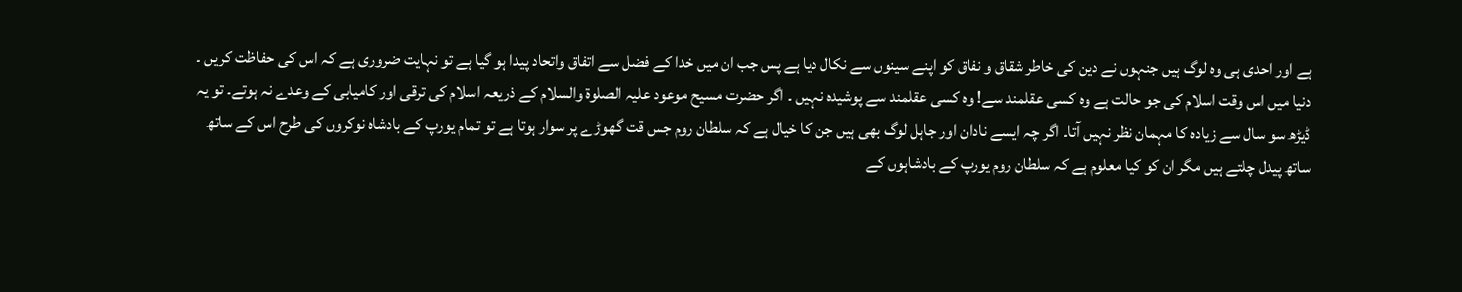ہے اور احدی ہی وہ لوگ ہیں جنہوں نے دین کی خاطر شقاق و نفاق کو اپنے سینوں سے نکال دیا ہے پس جب ان میں خدا کے فضل سے اتفاق واتحاد پیدا ہو گیا ہے تو نہایت ضروری ہے کہ اس کی حفاظت کریں ۔ دنیا میں اس وقت اسلام کی جو حالت ہے وہ کسی عقلمند سے! وہ کسی عقلمند سے پوشیدہ نہیں ۔ اگر حضرت مسیح موعود علیہ الصلوة والسلام کے ذریعہ اسلام کی ترقی اور کامیابی کے وعدے نہ ہوتے۔ تو یہ ڈیڑھ سو سال سے زیادہ کا مہمان نظر نہیں آتا۔ اگر چہ ایسے نادان اور جاہل لوگ بھی ہیں جن کا خیال ہے کہ سلطان روم جس قت گھوڑے پر سوار ہوتا ہے تو تمام یورپ کے بادشاہ نوکروں کی طرح اس کے ساتھ ساتھ پیدل چلتے ہیں مگر ان کو کیا معلوم ہے کہ سلطان روم یورپ کے بادشاہوں کے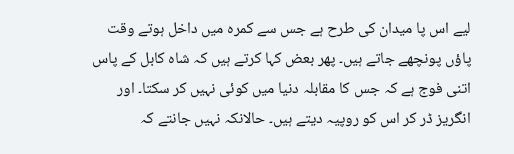لیے اس پا میدان کی طرح ہے جس سے کمرہ میں داخل ہوتے وقت پاؤں پونچھے جاتے ہیں۔ پھر بعض کہا کرتے ہیں کہ شاہ کابل کے پاس اتنی فوج ہے کہ جس کا مقابلہ دنیا میں کوئی نہیں کر سکتا۔ اور انگریز ڈر کر اس کو روپیہ دیتے ہیں۔ حالانکہ نہیں جانتے کہ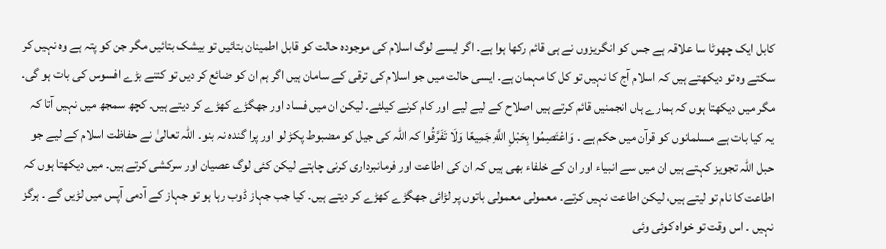کابل ایک چھوٹا سا علاقہ ہے جس کو انگریزوں نے ہی قائم رکھا ہوا ہے۔ اگر ایسے لوگ اسلام کی موجودہ حالت کو قابل اطمینان بتائیں تو بیشک بتائیں مگر جن کو پتہ ہے وہ نہیں کر سکتے وہ تو دیکھتے ہیں کہ اسلام آج کا نہیں تو کل کا مہمان ہے۔ ایسی حالت میں جو اسلام کی ترقی کے سامان ہیں اگر ہم ان کو ضائع کر دیں تو کتنے بڑے افسوس کی بات ہو گی۔ مگر میں دیکھتا ہوں کہ ہمارے ہاں انجمنیں قائم کرتے ہیں اصلاح کے لیے لیے اور کام کرنے کیلئے۔ لیکن ان میں فساد اور جھگڑے کھڑے کر دیتے ہیں۔ کچھ سمجھ میں نہیں آتا کہ یہ کیا بات ہے مسلمانوں کو قرآن میں حکم ہے ۔ وَاعْتَصِمُوا بِحَبْلِ اللَّهِ جَمِيعًا وَلَا تَفَرَّقُوا کہ اللہ کی جیل کو مضبوط پکڑ لو اور پرا گندہ نہ بنو۔ اللہ تعالیٰ نے حفاظت اسلام کے لیے جو حبل اللہ تجویز کہتے ہیں ان میں سے انبیاء اور ان کے خلفاء بھی ہیں کہ ان کی اطاعت اور فرمانبرداری کرنی چاہتے لیکن کئی لوگ عصیان اور سرکشی کرتے ہیں۔ میں دیکھتا ہوں کہ اطاعت کا نام تو لیتے ہیں، لیکن اطاعت نہیں کرتے۔ معمولی معمولی باتوں پر لڑائی جھگڑے کھڑے کر دیتے ہیں۔ کیا جب جہاز ڈوب رہا ہو تو جہاز کے آدمی آپس میں لڑیں گے ۔ ہرگز نہیں ۔ اس وقت تو خواہ کوئی وئی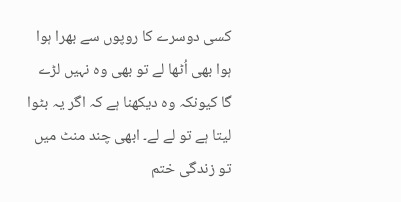کسی دوسرے کا روپوں سے بھرا ہوا ہوا بھی اُٹھا لے تو بھی وہ نہیں لڑے گا کیونکہ وہ دیکھنا ہے کہ اگر یہ بٹوا لیتا ہے تو لے لے۔ ابھی چند منٹ میں تو زندگی ختم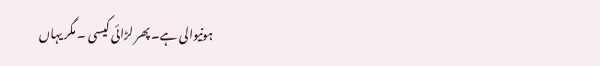ہونیوالی ہے۔ پھر لڑائی کیسی ۔ مگر یہاں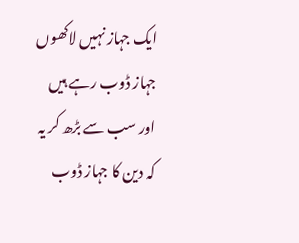ایک جہاز نہیں لاکھوں جہاز ڈوب رہے ہیں اور سب سے بڑھ کر یہ کہ دین کا جہاز ڈوب